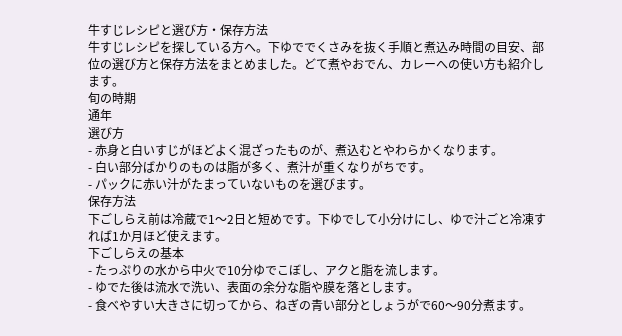牛すじレシピと選び方・保存方法
牛すじレシピを探している方へ。下ゆででくさみを抜く手順と煮込み時間の目安、部位の選び方と保存方法をまとめました。どて煮やおでん、カレーへの使い方も紹介します。
旬の時期
通年
選び方
- 赤身と白いすじがほどよく混ざったものが、煮込むとやわらかくなります。
- 白い部分ばかりのものは脂が多く、煮汁が重くなりがちです。
- パックに赤い汁がたまっていないものを選びます。
保存方法
下ごしらえ前は冷蔵で1〜2日と短めです。下ゆでして小分けにし、ゆで汁ごと冷凍すれば1か月ほど使えます。
下ごしらえの基本
- たっぷりの水から中火で10分ゆでこぼし、アクと脂を流します。
- ゆでた後は流水で洗い、表面の余分な脂や膜を落とします。
- 食べやすい大きさに切ってから、ねぎの青い部分としょうがで60〜90分煮ます。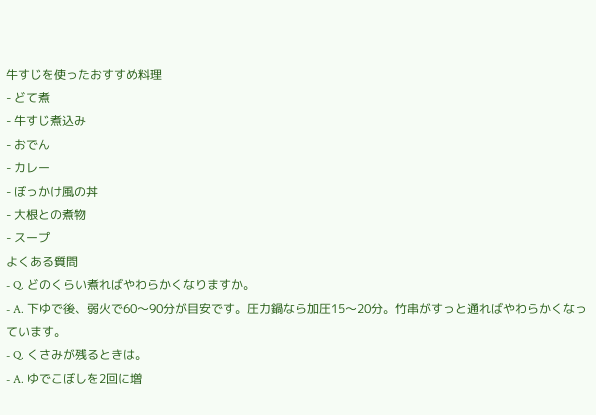牛すじを使ったおすすめ料理
- どて煮
- 牛すじ煮込み
- おでん
- カレー
- ぼっかけ風の丼
- 大根との煮物
- スープ
よくある質問
- Q. どのくらい煮ればやわらかくなりますか。
- A. 下ゆで後、弱火で60〜90分が目安です。圧力鍋なら加圧15〜20分。竹串がすっと通ればやわらかくなっています。
- Q. くさみが残るときは。
- A. ゆでこぼしを2回に増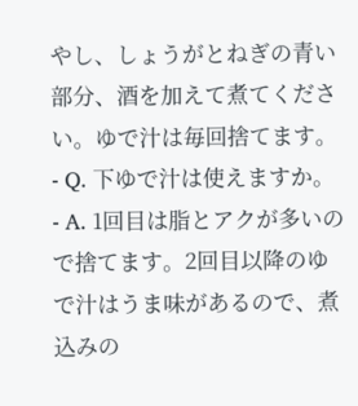やし、しょうがとねぎの青い部分、酒を加えて煮てください。ゆで汁は毎回捨てます。
- Q. 下ゆで汁は使えますか。
- A. 1回目は脂とアクが多いので捨てます。2回目以降のゆで汁はうま味があるので、煮込みの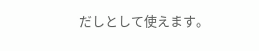だしとして使えます。